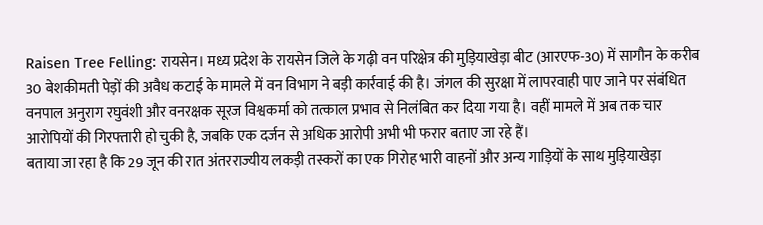Raisen Tree Felling: रायसेन। मध्य प्रदेश के रायसेन जिले के गढ़ी वन परिक्षेत्र की मुड़ियाखेड़ा बीट (आरएफ-30) में सागौन के करीब 30 बेशकीमती पेड़ों की अवैध कटाई के मामले में वन विभाग ने बड़ी कार्रवाई की है। जंगल की सुरक्षा में लापरवाही पाए जाने पर संबंधित वनपाल अनुराग रघुवंशी और वनरक्षक सूरज विश्वकर्मा को तत्काल प्रभाव से निलंबित कर दिया गया है। वहीं मामले में अब तक चार आरोपियों की गिरफ्तारी हो चुकी है, जबकि एक दर्जन से अधिक आरोपी अभी भी फरार बताए जा रहे हैं।
बताया जा रहा है कि 29 जून की रात अंतरराज्यीय लकड़ी तस्करों का एक गिरोह भारी वाहनों और अन्य गाड़ियों के साथ मुड़ियाखेड़ा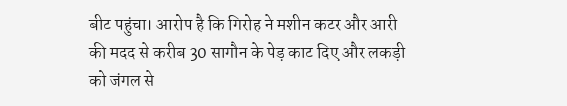बीट पहुंचा। आरोप है कि गिरोह ने मशीन कटर और आरी की मदद से करीब 30 सागौन के पेड़ काट दिए और लकड़ी को जंगल से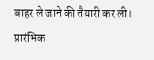बाहर ले जाने की तैयारी कर ली। प्रारंभिक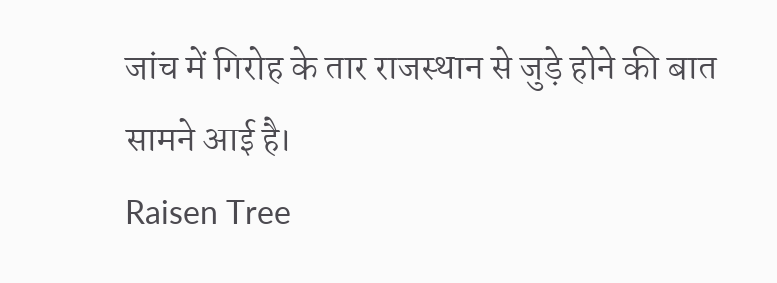जांच में गिरोह के तार राजस्थान से जुड़े होने की बात सामने आई है।
Raisen Tree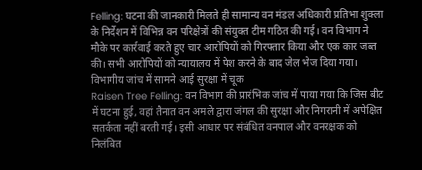Felling: घटना की जानकारी मिलते ही सामान्य वन मंडल अधिकारी प्रतिभा शुक्ला के निर्देशन में विभिन्न वन परिक्षेत्रों की संयुक्त टीम गठित की गई। वन विभाग ने मौके पर कार्रवाई करते हुए चार आरोपियों को गिरफ्तार किया और एक कार जब्त की। सभी आरोपियों को न्यायालय में पेश करने के बाद जेल भेज दिया गया।
विभागीय जांच में सामने आई सुरक्षा में चूक
Raisen Tree Felling: वन विभाग की प्रारंभिक जांच में पाया गया कि जिस बीट में घटना हुई, वहां तैनात वन अमले द्वारा जंगल की सुरक्षा और निगरानी में अपेक्षित सतर्कता नहीं बरती गई। इसी आधार पर संबंधित वनपाल और वनरक्षक को निलंबित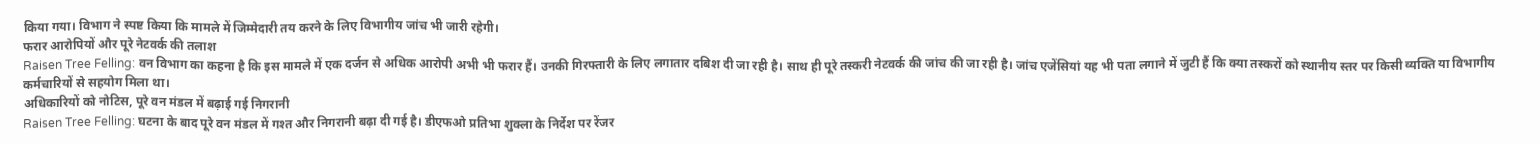किया गया। विभाग ने स्पष्ट किया कि मामले में जिम्मेदारी तय करने के लिए विभागीय जांच भी जारी रहेगी।
फरार आरोपियों और पूरे नेटवर्क की तलाश
Raisen Tree Felling: वन विभाग का कहना है कि इस मामले में एक दर्जन से अधिक आरोपी अभी भी फरार हैं। उनकी गिरफ्तारी के लिए लगातार दबिश दी जा रही है। साथ ही पूरे तस्करी नेटवर्क की जांच की जा रही है। जांच एजेंसियां यह भी पता लगाने में जुटी हैं कि क्या तस्करों को स्थानीय स्तर पर किसी व्यक्ति या विभागीय कर्मचारियों से सहयोग मिला था।
अधिकारियों को नोटिस, पूरे वन मंडल में बढ़ाई गई निगरानी
Raisen Tree Felling: घटना के बाद पूरे वन मंडल में गश्त और निगरानी बढ़ा दी गई है। डीएफओ प्रतिभा शुक्ला के निर्देश पर रेंजर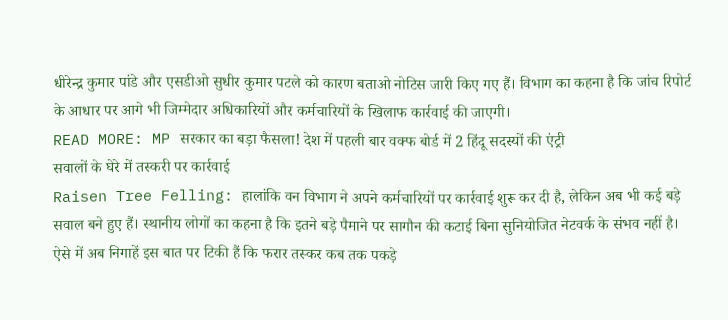धीरेन्द्र कुमार पांडे और एसडीओ सुधीर कुमार पटले को कारण बताओ नोटिस जारी किए गए हैं। विभाग का कहना है कि जांच रिपोर्ट के आधार पर आगे भी जिम्मेदार अधिकारियों और कर्मचारियों के खिलाफ कार्रवाई की जाएगी।
READ MORE: MP सरकार का बड़ा फैसला! देश में पहली बार वक्फ बोर्ड में 2 हिंदू सदस्यों की एंट्री
सवालों के घेरे में तस्करी पर कार्रवाई
Raisen Tree Felling: हालांकि वन विभाग ने अपने कर्मचारियों पर कार्रवाई शुरू कर दी है, लेकिन अब भी कई बड़े सवाल बने हुए हैं। स्थानीय लोगों का कहना है कि इतने बड़े पैमाने पर सागौन की कटाई बिना सुनियोजित नेटवर्क के संभव नहीं है। ऐसे में अब निगाहें इस बात पर टिकी हैं कि फरार तस्कर कब तक पकड़े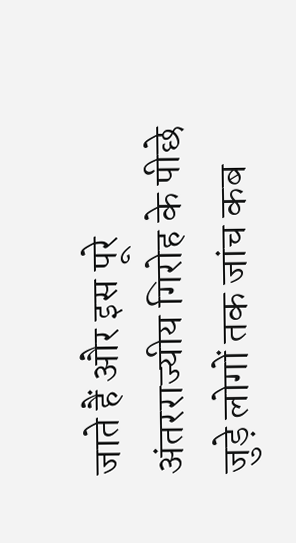जाते हैं और इस पूरे अंतरराज्यीय गिरोह के पीछे जुड़े लोगों तक जांच कब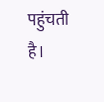पहुंचती है।